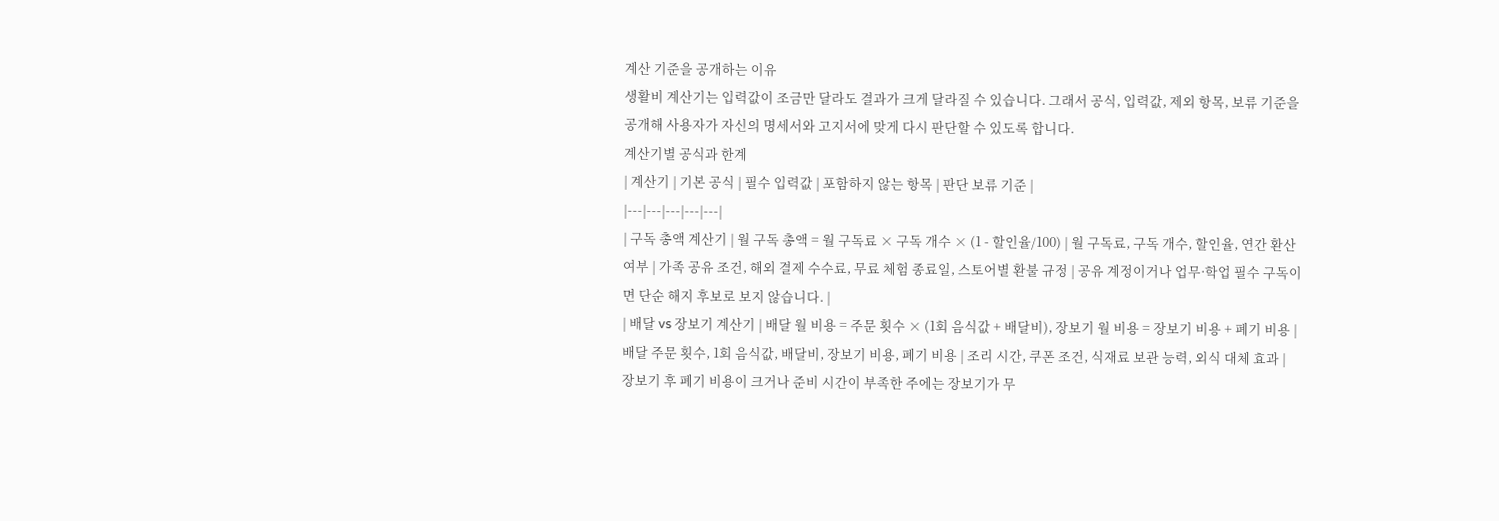계산 기준을 공개하는 이유
생활비 계산기는 입력값이 조금만 달라도 결과가 크게 달라질 수 있습니다. 그래서 공식, 입력값, 제외 항목, 보류 기준을 공개해 사용자가 자신의 명세서와 고지서에 맞게 다시 판단할 수 있도록 합니다.
계산기별 공식과 한계
| 계산기 | 기본 공식 | 필수 입력값 | 포함하지 않는 항목 | 판단 보류 기준 |
|---|---|---|---|---|
| 구독 총액 계산기 | 월 구독 총액 = 월 구독료 × 구독 개수 × (1 - 할인율/100) | 월 구독료, 구독 개수, 할인율, 연간 환산 여부 | 가족 공유 조건, 해외 결제 수수료, 무료 체험 종료일, 스토어별 환불 규정 | 공유 계정이거나 업무·학업 필수 구독이면 단순 해지 후보로 보지 않습니다. |
| 배달 vs 장보기 계산기 | 배달 월 비용 = 주문 횟수 × (1회 음식값 + 배달비), 장보기 월 비용 = 장보기 비용 + 폐기 비용 | 배달 주문 횟수, 1회 음식값, 배달비, 장보기 비용, 폐기 비용 | 조리 시간, 쿠폰 조건, 식재료 보관 능력, 외식 대체 효과 | 장보기 후 폐기 비용이 크거나 준비 시간이 부족한 주에는 장보기가 무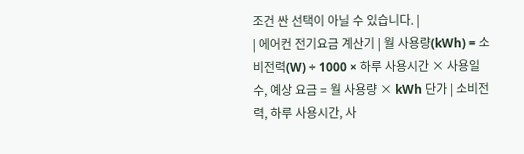조건 싼 선택이 아닐 수 있습니다. |
| 에어컨 전기요금 계산기 | 월 사용량(kWh) = 소비전력(W) ÷ 1000 × 하루 사용시간 × 사용일수, 예상 요금 = 월 사용량 × kWh 단가 | 소비전력, 하루 사용시간, 사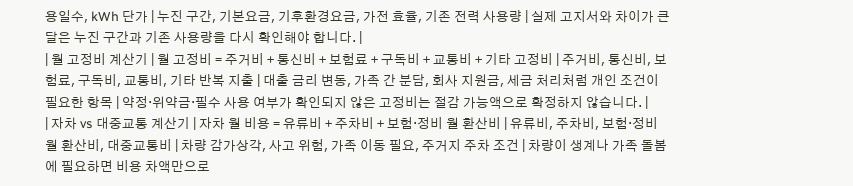용일수, kWh 단가 | 누진 구간, 기본요금, 기후환경요금, 가전 효율, 기존 전력 사용량 | 실제 고지서와 차이가 큰 달은 누진 구간과 기존 사용량을 다시 확인해야 합니다. |
| 월 고정비 계산기 | 월 고정비 = 주거비 + 통신비 + 보험료 + 구독비 + 교통비 + 기타 고정비 | 주거비, 통신비, 보험료, 구독비, 교통비, 기타 반복 지출 | 대출 금리 변동, 가족 간 분담, 회사 지원금, 세금 처리처럼 개인 조건이 필요한 항목 | 약정·위약금·필수 사용 여부가 확인되지 않은 고정비는 절감 가능액으로 확정하지 않습니다. |
| 자차 vs 대중교통 계산기 | 자차 월 비용 = 유류비 + 주차비 + 보험·정비 월 환산비 | 유류비, 주차비, 보험·정비 월 환산비, 대중교통비 | 차량 감가상각, 사고 위험, 가족 이동 필요, 주거지 주차 조건 | 차량이 생계나 가족 돌봄에 필요하면 비용 차액만으로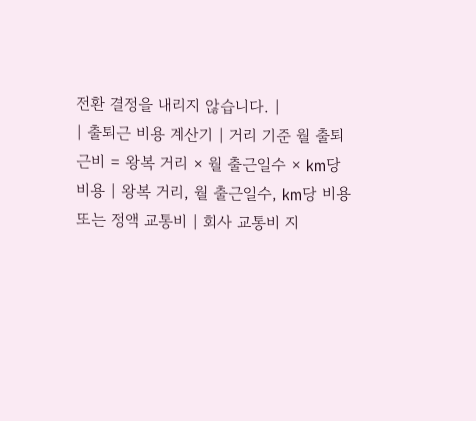전환 결정을 내리지 않습니다. |
| 출퇴근 비용 계산기 | 거리 기준 월 출퇴근비 = 왕복 거리 × 월 출근일수 × km당 비용 | 왕복 거리, 월 출근일수, km당 비용 또는 정액 교통비 | 회사 교통비 지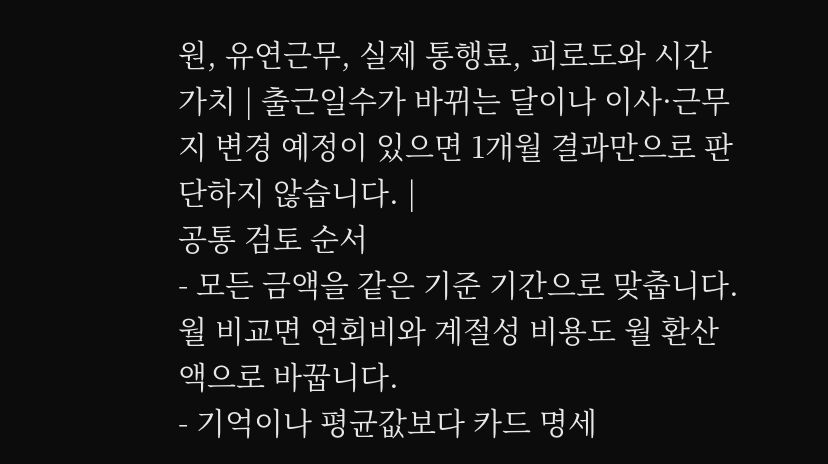원, 유연근무, 실제 통행료, 피로도와 시간 가치 | 출근일수가 바뀌는 달이나 이사·근무지 변경 예정이 있으면 1개월 결과만으로 판단하지 않습니다. |
공통 검토 순서
- 모든 금액을 같은 기준 기간으로 맞춥니다. 월 비교면 연회비와 계절성 비용도 월 환산액으로 바꿉니다.
- 기억이나 평균값보다 카드 명세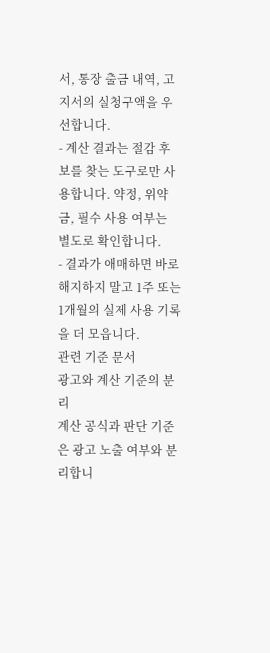서, 통장 출금 내역, 고지서의 실청구액을 우선합니다.
- 계산 결과는 절감 후보를 찾는 도구로만 사용합니다. 약정, 위약금, 필수 사용 여부는 별도로 확인합니다.
- 결과가 애매하면 바로 해지하지 말고 1주 또는 1개월의 실제 사용 기록을 더 모읍니다.
관련 기준 문서
광고와 계산 기준의 분리
계산 공식과 판단 기준은 광고 노출 여부와 분리합니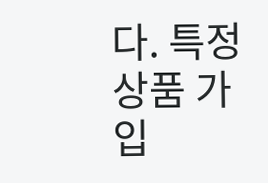다. 특정 상품 가입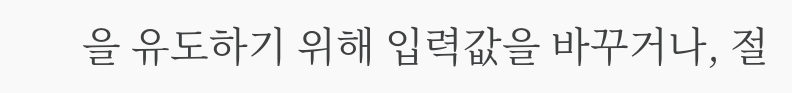을 유도하기 위해 입력값을 바꾸거나, 절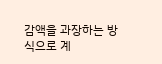감액을 과장하는 방식으로 계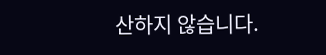산하지 않습니다.